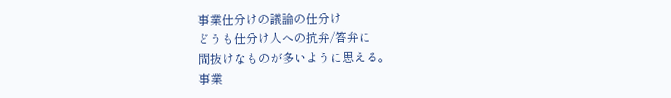事業仕分けの議論の仕分け
どうも仕分け人への抗弁/答弁に
間抜けなものが多いように思える。
事業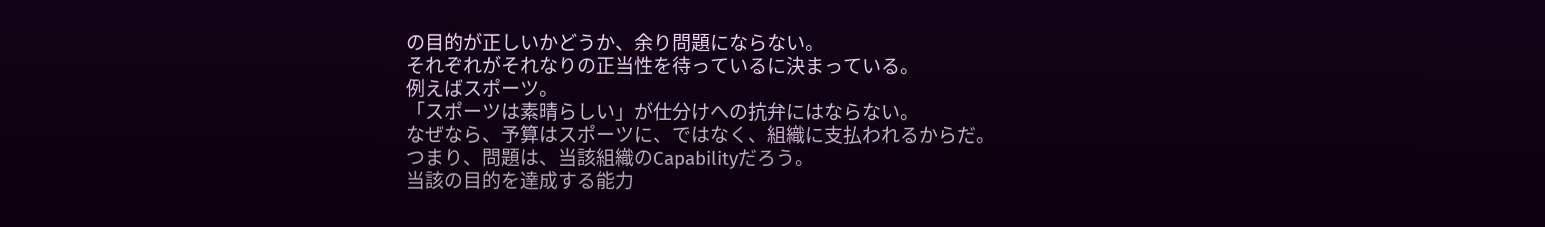の目的が正しいかどうか、余り問題にならない。
それぞれがそれなりの正当性を待っているに決まっている。
例えばスポーツ。
「スポーツは素晴らしい」が仕分けへの抗弁にはならない。
なぜなら、予算はスポーツに、ではなく、組織に支払われるからだ。
つまり、問題は、当該組織のCapabilityだろう。
当該の目的を達成する能力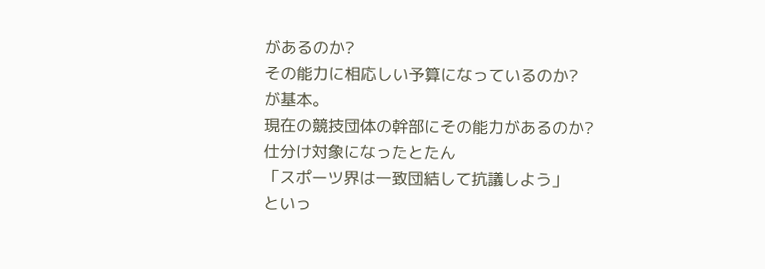があるのか?
その能力に相応しい予算になっているのか?
が基本。
現在の競技団体の幹部にその能力があるのか?
仕分け対象になったとたん
「スポーツ界は一致団結して抗議しよう」
といっ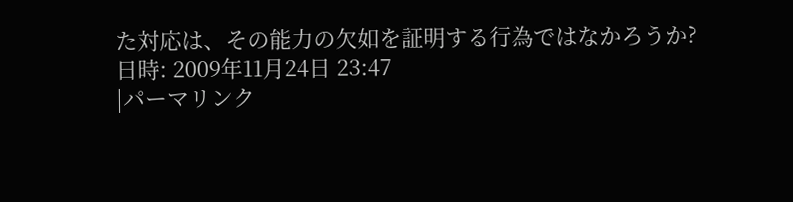た対応は、その能力の欠如を証明する行為ではなかろうか?
日時: 2009年11月24日 23:47
|パーマリンク